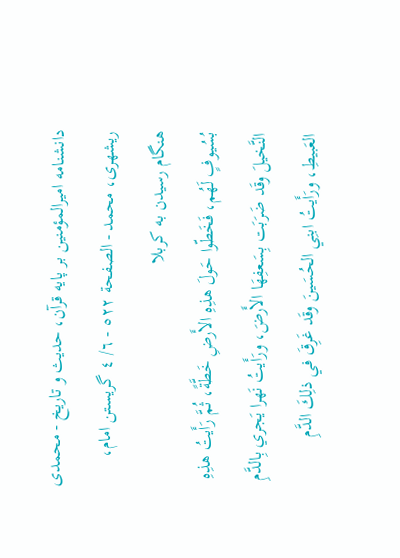دانشنامه اميرالمؤمنين بر پايه قرآن، حديث و تاريخ - محمدی ریشهری، محمد - الصفحة ٥٢٢ - ٦/ ٤ گريستن امام، هنگام رسيدن به كربلا
بُسُيوفٍ لَهُم، فَخَطّوا حَولَ هذِهِ الأَرضِ خَطَّةً، ثُمَّ رَأَيتُ هذِهِ النَّخيلَ وقَد ضَرَبَت بِسَعفِهَا الأَرضَ، ورَأَيتُ نَهرا يَجري بِالدَّمِ العَبيطِ، ورَأَيتُ ابنِي الحُسَينَ وقَد غَرِقَ في ذلِكَ الدَّمِ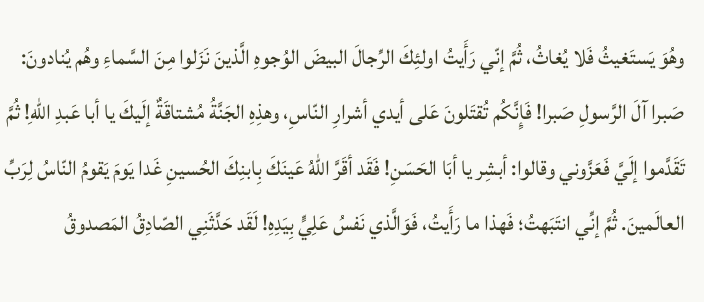وهُوَ يَستَغيثُ فَلا يُغاثُ، ثُمَّ إنّي رَأَيتُ اولئِكَ الرِّجالَ البيضَ الوُجوهِ الَّذينَ نَزَلوا مِنَ السَّماءِ وهُم يُنادونَ: صَبرا آلَ الرَّسولِ صَبرا! فَإِنَّكُم تُقتَلونَ عَلى أيدي أشرارِ النّاسِ، وهذِهِ الجَنَّةُ مُشتاقَةٌ إلَيكَ يا أبا عَبدِ اللّهِ! ثُمَّ تَقَدَّموا إلَيَّ فَعَزَّوني وقالوا: أبشِر يا أبَا الحَسَنِ! فَقَد أقَرَّ اللّهُ عَينَكَ بِابنِكَ الحُسينِ غَدا يَومَ يَقومُ النّاسُ لِرَبِّ العالَمينَ. ثُمَّ إنِّي انتَبَهتُ؛ فَهذا ما رَأَيتُ، فَوَالَّذي نَفسُ عَلِيٍّ بِيَدِهِ! لَقَد حَدَّثَنِي الصّادِقُ المَصدوقُ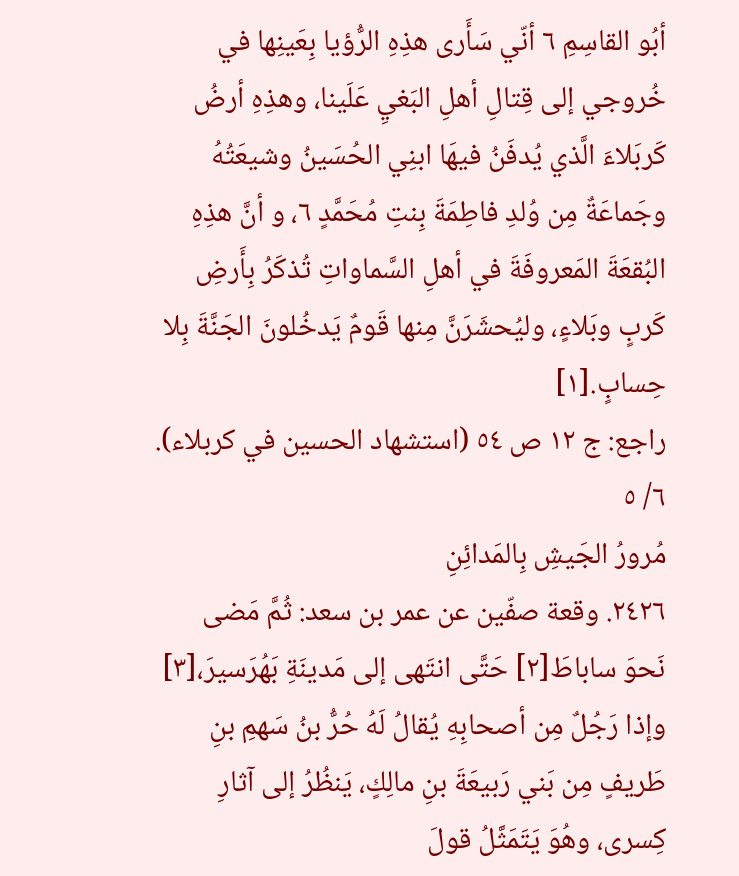أبُو القاسِمِ ٦ أنّي سَأَرى هذِهِ الرُّؤيا بِعَينِها في خُروجي إلى قِتالِ أهلِ البَغيِ عَلَينا، وهذِهِ أرضُ كَربَلاءَ الَّذي يُدفَنُ فيهَا ابنِي الحُسَينُ وشيعَتُهُ وجَماعَةٌ مِن وُلدِ فاطِمَةَ بِنتِ مُحَمَّدٍ ٦، و أنَّ هذِهِ البُقعَةَ المَعروفَةَ في أهلِ السَّماواتِ تُذكَرُ بِأَرضِ كَربٍ وبَلاءٍ، وليُحشَرَنَّ مِنها قَومٌ يَدخُلونَ الجَنَّةَ بِلا حِسابٍ.[١]
راجع: ج ١٢ ص ٥٤ (استشهاد الحسين في كربلاء).
٦/ ٥
مُرورُ الجَيشِ بِالمَدائِنِ
٢٤٢٦. وقعة صفّين عن عمر بن سعد: ثُمَّ مَضى نَحوَ ساباطَ[٢] حَتَّى انتَهى إلى مَدينَةِ بَهُرَسيرَ،[٣] وإذا رَجُلٌ مِن أصحابِهِ يُقالُ لَهُ حُرُّ بنُ سَهمِ بنِ طَريفٍ مِن بَني رَبيعَةَ بنِ مالِكٍ، يَنظُرُ إلى آثارِ كِسرى، وهُوَ يَتَمَثَّلُ قولَ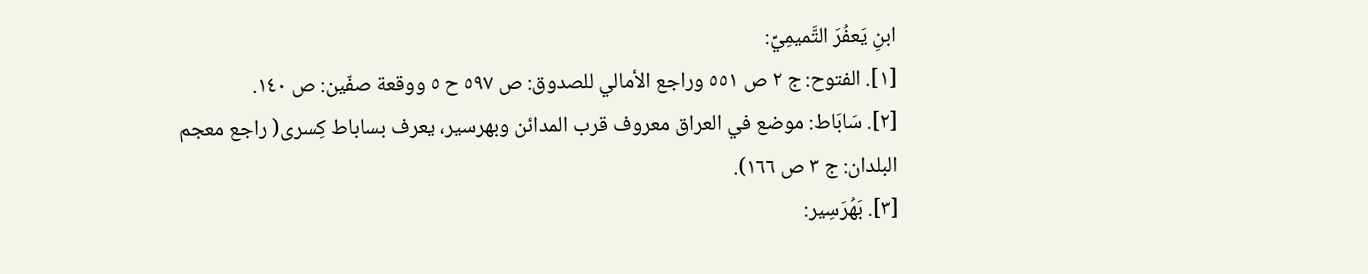ابنِ يَعفُرَ التَّميمِيِّ:
[١]. الفتوح: ج ٢ ص ٥٥١ وراجع الأمالي للصدوق: ص ٥٩٧ ح ٥ ووقعة صفّين: ص ١٤٠.
[٢]. سَابَاط: موضع في العراق معروف قرب المدائن وبهرسير، يعرف بساباط كِسرى( راجع معجم البلدان: ج ٣ ص ١٦٦).
[٣]. بَهُرَسِير: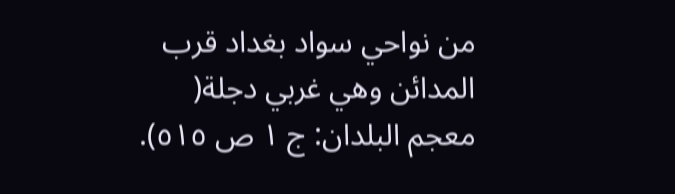من نواحي سواد بغداد قرب المدائن وهي غربي دجلة( معجم البلدان: ج ١ ص ٥١٥).